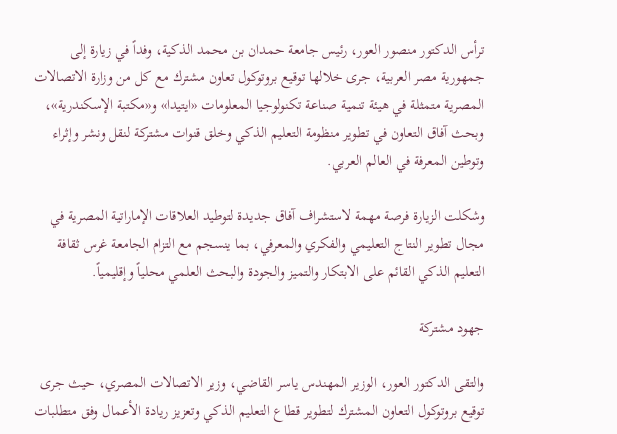ترأس الدكتور منصور العور، رئيس جامعة حمدان بن محمد الذكية، وفداً في زيارة إلى جمهورية مصر العربية، جرى خلالها توقيع بروتوكول تعاون مشترك مع كل من وزارة الاتصالات المصرية متمثلة في هيئة تنمية صناعة تكنولوجيا المعلومات «ايتيدا» و«مكتبة الإسكندرية»، وبحث آفاق التعاون في تطوير منظومة التعليم الذكي وخلق قنوات مشتركة لنقل ونشر وإثراء وتوطين المعرفة في العالم العربي.

وشكلت الزيارة فرصة مهمة لاستشراف آفاق جديدة لتوطيد العلاقات الإماراتية المصرية في مجال تطوير النتاج التعليمي والفكري والمعرفي، بما ينسجم مع التزام الجامعة غرس ثقافة التعليم الذكي القائم على الابتكار والتميز والجودة والبحث العلمي محلياً وإقليمياً.

جهود مشتركة

والتقى الدكتور العور، الوزير المهندس ياسر القاضي، وزير الاتصالات المصري، حيث جرى توقيع بروتوكول التعاون المشترك لتطوير قطاع التعليم الذكي وتعزيز ريادة الأعمال وفق متطلبات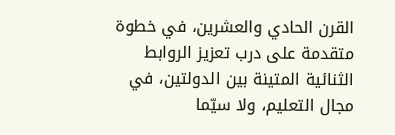القرن الحادي والعشرين، في خطوة متقدمة على درب تعزيز الروابط الثنائية المتينة بين الدولتين، في مجال التعليم، ولا سيّما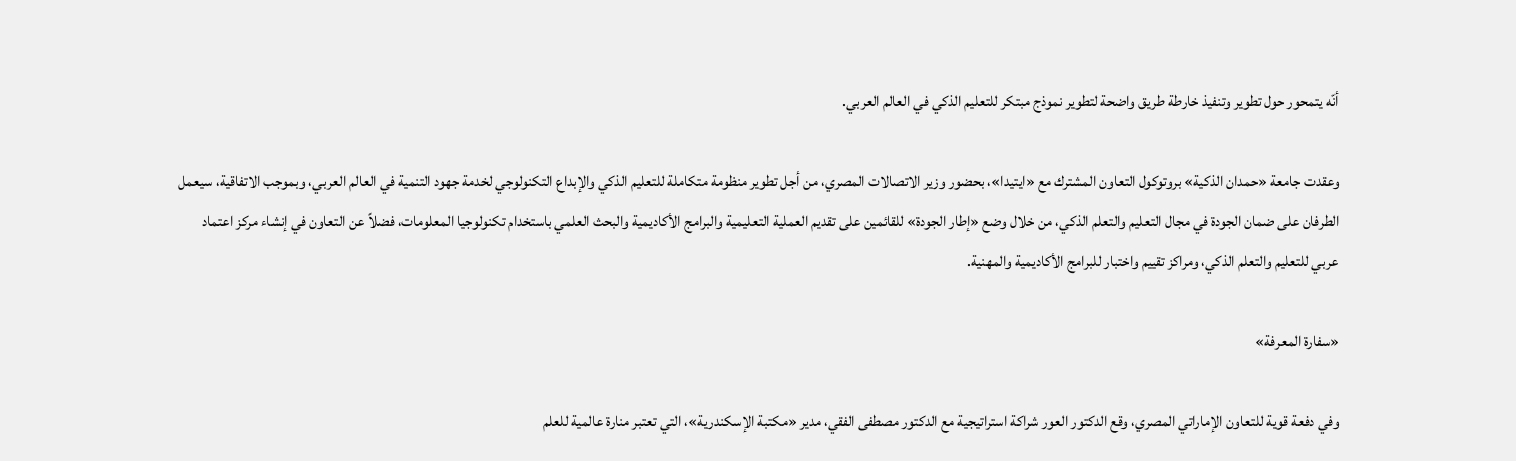أنّه يتمحور حول تطوير وتنفيذ خارطة طريق واضحة لتطوير نموذج مبتكر للتعليم الذكي في العالم العربي.

وعقدت جامعة «حمدان الذكية» بروتوكول التعاون المشترك مع «ايتيدا»، بحضور وزير الاتصالات المصري، من أجل تطوير منظومة متكاملة للتعليم الذكي والإبداع التكنولوجي لخدمة جهود التنمية في العالم العربي، وبموجب الاتفاقية، سيعمل الطرفان على ضمان الجودة في مجال التعليم والتعلم الذكي، من خلال وضع «إطار الجودة» للقائمين على تقديم العملية التعليمية والبرامج الأكاديمية والبحث العلمي باستخدام تكنولوجيا المعلومات، فضلاً عن التعاون في إنشاء مركز اعتماد عربي للتعليم والتعلم الذكي، ومراكز تقييم واختبار للبرامج الأكاديمية والمهنية.

«سفارة المعرفة»

وفي دفعة قوية للتعاون الإماراتي المصري، وقع الدكتور العور شراكة استراتيجية مع الدكتور مصطفى الفقي، مدير «مكتبة الإسكندرية»، التي تعتبر منارة عالمية للعلم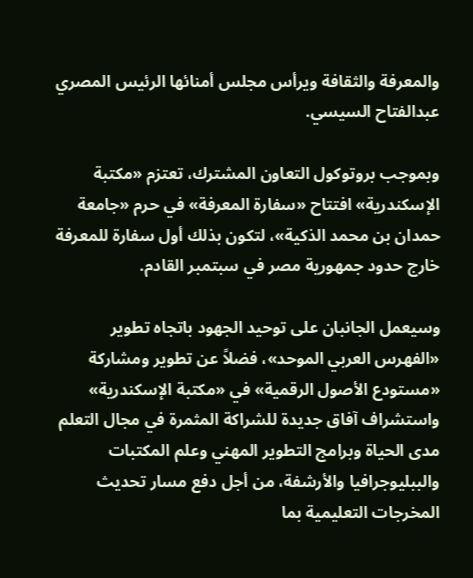والمعرفة والثقافة ويرأس مجلس أمنائها الرئيس المصري عبدالفتاح السيسي.

وبموجب بروتوكول التعاون المشترك، تعتزم «مكتبة الإسكندرية» افتتاح «سفارة المعرفة» في حرم «جامعة حمدان بن محمد الذكية»، لتكون بذلك أول سفارة للمعرفة خارج حدود جمهورية مصر في سبتمبر القادم.

وسيعمل الجانبان على توحيد الجهود باتجاه تطوير «الفهرس العربي الموحد»، فضلاً عن تطوير ومشاركة «مستودع الأصول الرقمية» في «مكتبة الإسكندرية» واستشراف آفاق جديدة للشراكة المثمرة في مجال التعلم مدى الحياة وبرامج التطوير المهني وعلم المكتبات والببليوجرافيا والأرشفة، من أجل دفع مسار تحديث المخرجات التعليمية بما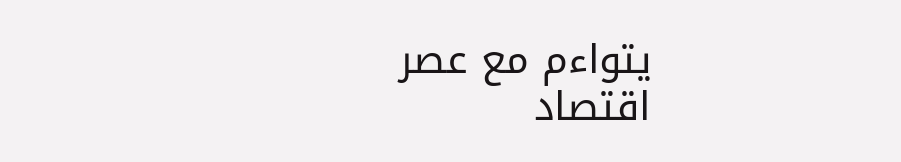يتواءم مع عصر اقتصاد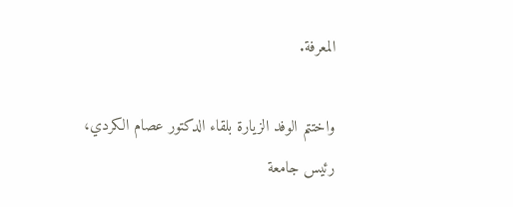المعرفة.

واختتم الوفد الزيارة بلقاء الدكتور عصام الكردي، رئيس جامعة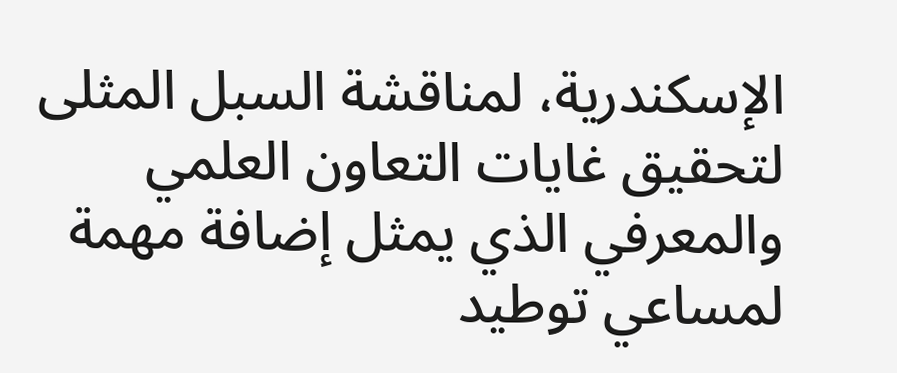الإسكندرية، لمناقشة السبل المثلى لتحقيق غايات التعاون العلمي والمعرفي الذي يمثل إضافة مهمة لمساعي توطيد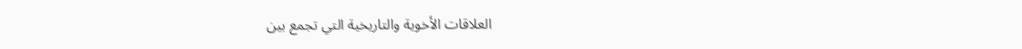العلاقات الأخوية والتاريخية التي تجمع بين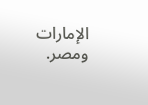الإمارات ومصر.